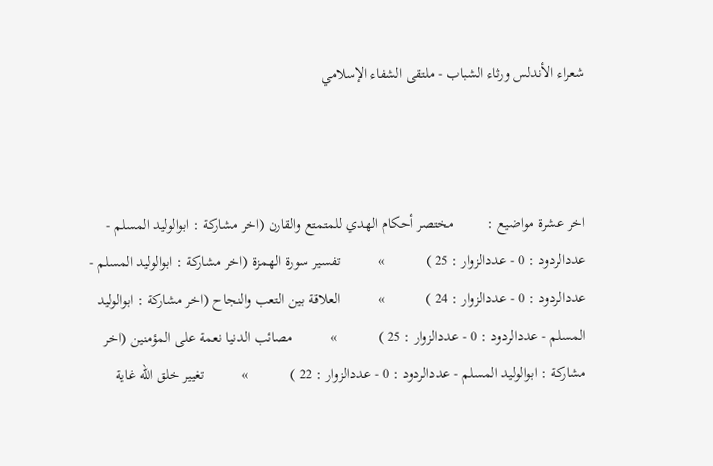شعراء الأندلس ورثاء الشباب - ملتقى الشفاء الإسلامي



اخر عشرة مواضيع :         مختصر أحكام الهدي للمتمتع والقارن (اخر مشاركة : ابوالوليد المسلم - عددالردود : 0 - عددالزوار : 25 )           »          تفسير سورة الهمزة (اخر مشاركة : ابوالوليد المسلم - عددالردود : 0 - عددالزوار : 24 )           »          العلاقة بين التعب والنجاح (اخر مشاركة : ابوالوليد المسلم - عددالردود : 0 - عددالزوار : 25 )           »          مصائب الدنيا نعمة على المؤمنين (اخر مشاركة : ابوالوليد المسلم - عددالردود : 0 - عددالزوار : 22 )           »          تغيير خلق الله غاية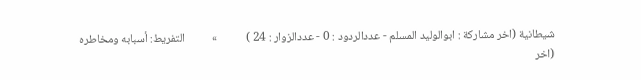شيطانية (اخر مشاركة : ابوالوليد المسلم - عددالردود : 0 - عددالزوار : 24 )           »          التفريط: أسبابه ومخاطره (اخر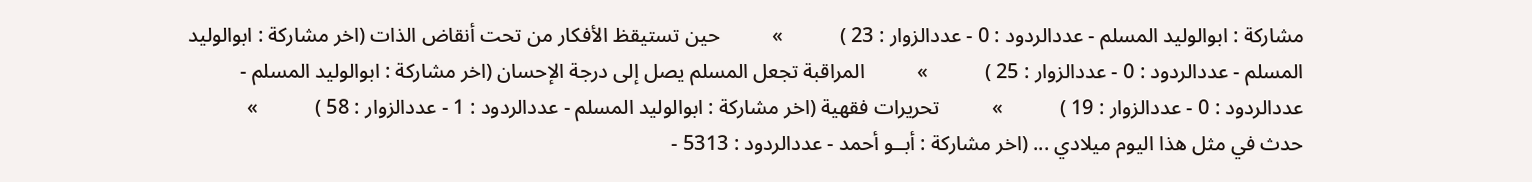مشاركة : ابوالوليد المسلم - عددالردود : 0 - عددالزوار : 23 )           »          حين تستيقظ الأفكار من تحت أنقاض الذات (اخر مشاركة : ابوالوليد المسلم - عددالردود : 0 - عددالزوار : 25 )           »          المراقبة تجعل المسلم يصل إلى درجة الإحسان (اخر مشاركة : ابوالوليد المسلم - عددالردود : 0 - عددالزوار : 19 )           »          تحريرات فقهية (اخر مشاركة : ابوالوليد المسلم - عددالردود : 1 - عددالزوار : 58 )           »          حدث في مثل هذا اليوم ميلادي ... (اخر مشاركة : أبــو أحمد - عددالردود : 5313 -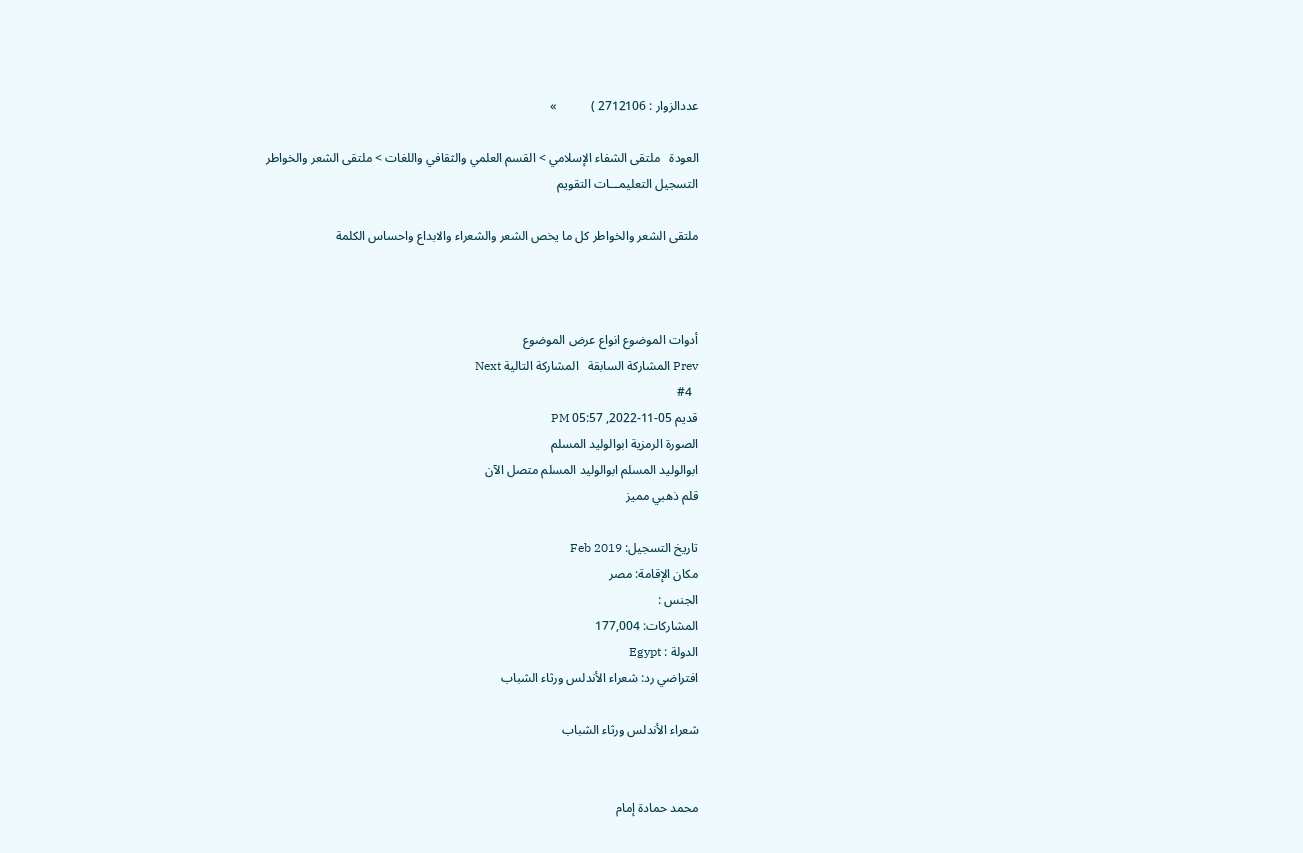عددالزوار : 2712106 )           »

العودة   ملتقى الشفاء الإسلامي > القسم العلمي والثقافي واللغات > ملتقى الشعر والخواطر
التسجيل التعليمـــات التقويم

ملتقى الشعر والخواطر كل ما يخص الشعر والشعراء والابداع واحساس الكلمة



أدوات الموضوع انواع عرض الموضوع
Prev المشاركة السابقة   المشاركة التالية Next
  #4
قديم 05-11-2022, 05:57 PM
الصورة الرمزية ابوالوليد المسلم
ابوالوليد المسلم ابوالوليد المسلم متصل الآن
قلم ذهبي مميز

تاريخ التسجيل: Feb 2019
مكان الإقامة: مصر
الجنس :
المشاركات: 177,004
الدولة : Egypt
افتراضي رد: شعراء الأندلس ورثاء الشباب

شعراء الأندلس ورثاء الشباب


محمد حمادة إمام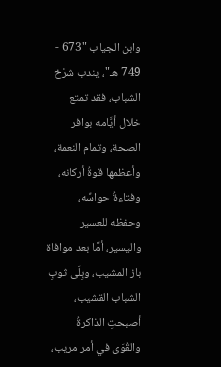وابن الجياب "673 - 749 هـ"، يندب شرْخ الشباب، فقد تمتع خلال أيَّامه بوافر الصحة، وتمام النعمة، وأعظمها قوةُ أركانه، وفتاءةُ حواسِّه، وحفظه للعسير واليسير، أمَّا بعد موافاة باز المشيب، وبِلَى ثوبِ الشباب القشيب، أصبحتِ الذاكرةُ والقُوَى في أمر مريب،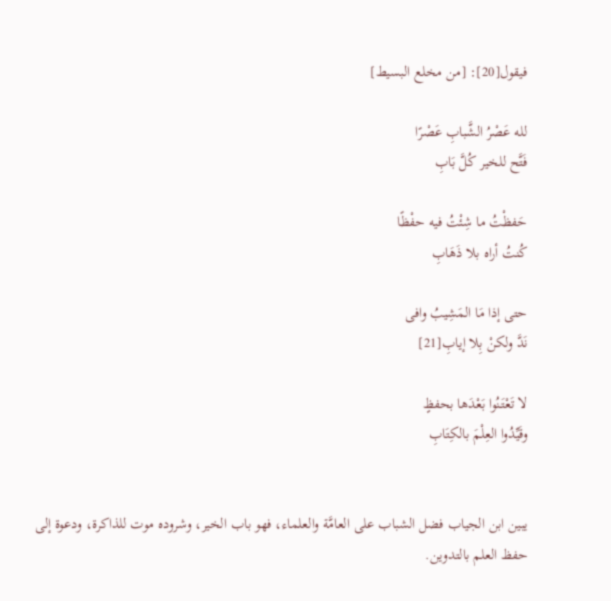فيقول[20]: [من مخلع البسيط]

لله عَصْرُ الشَّبابِ عَصْرًا
فَتَّح للخير كُلَّ بَابِ

حَفظْتُ ما شِئْتُ فيه حفْظًا
كُنتُ أراه بلا ذَهَابِ

حتى إذا مَا المَشِيبُ وافى
نَدَّ ولكنْ بِلا إيابِ[21]

لا تَعْتَنُوا بَعْدَها بحفظٍ
وقَيِّدُوا العِلْمَ بالكِتَابِ


يبين ابن الجياب فضل الشباب على العامَّة والعلماء، فهو باب الخير، وشروده موت للذاكرة، ودعوة إلى حفظ العلم بالتدوين.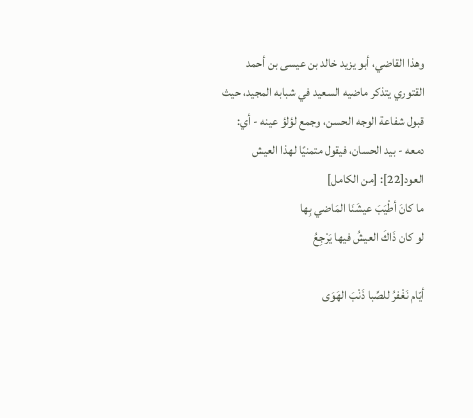وهذا القاضي، أبو يزيد خالد بن عيسى بن أحمد القتوري يتذكر ماضيه السعيد في شبابه المجيد، حيث قبول شفاعة الوجه الحسن، وجمع لؤلؤ عينه - أي: دمعه - بيد الحسان، فيقول متمنيًا لهذا العيش العود[22]: [من الكامل]
ما كانَ أطْيَبَ عيشَنَا المَاضي بِها
لو كان ذَاكَ العيشُ فيها يَرْجِعُ

أيّام نَغْفرُ للصِّبا ذَنْبَ الهَوَى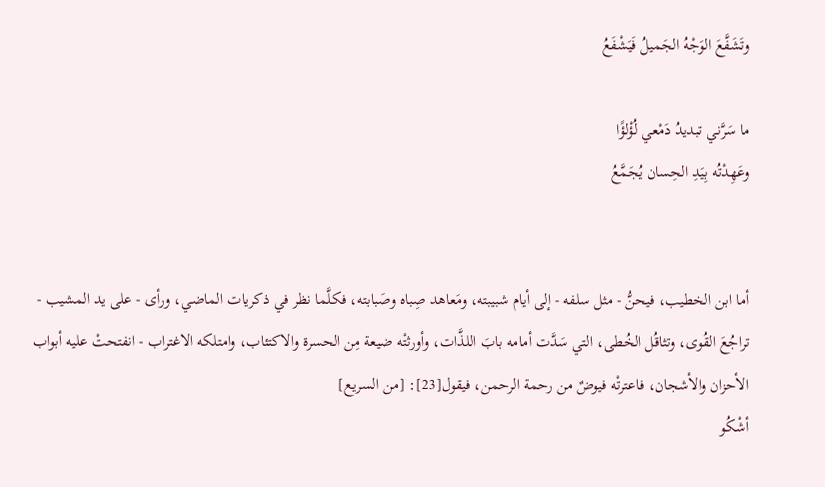وتَشَفَّعَ الوَجْهُ الجَميلُ فَيَشْفَعُ

ما سَرَّني تبديدُ دَمْعي لُؤْلؤًا
وعَهِدْتُه بِيَدِ الحِسان يُجَمَّعُ


أما ابن الخطيب، فيحنُّ - مثل سلفه - إلى أيام شبيبته، ومَعاهد صِباه وصَبابته، فكلَّما نظر في ذكريات الماضي، ورأى - على يد المشيب - تراجُعَ القُوى، وتثاقُل الخُطى، التي سَدَّت أمامه بابَ اللذَّات، وأورثتْه ضيعة مِن الحسرة والاكتئاب، وامتلكه الاغتراب - انفتحتْ عليه أبواب الأحزان والأشجان، فاعترتْه فيوضٌ من رحمة الرحمن، فيقول[23]: [من السريع]
أشْكُو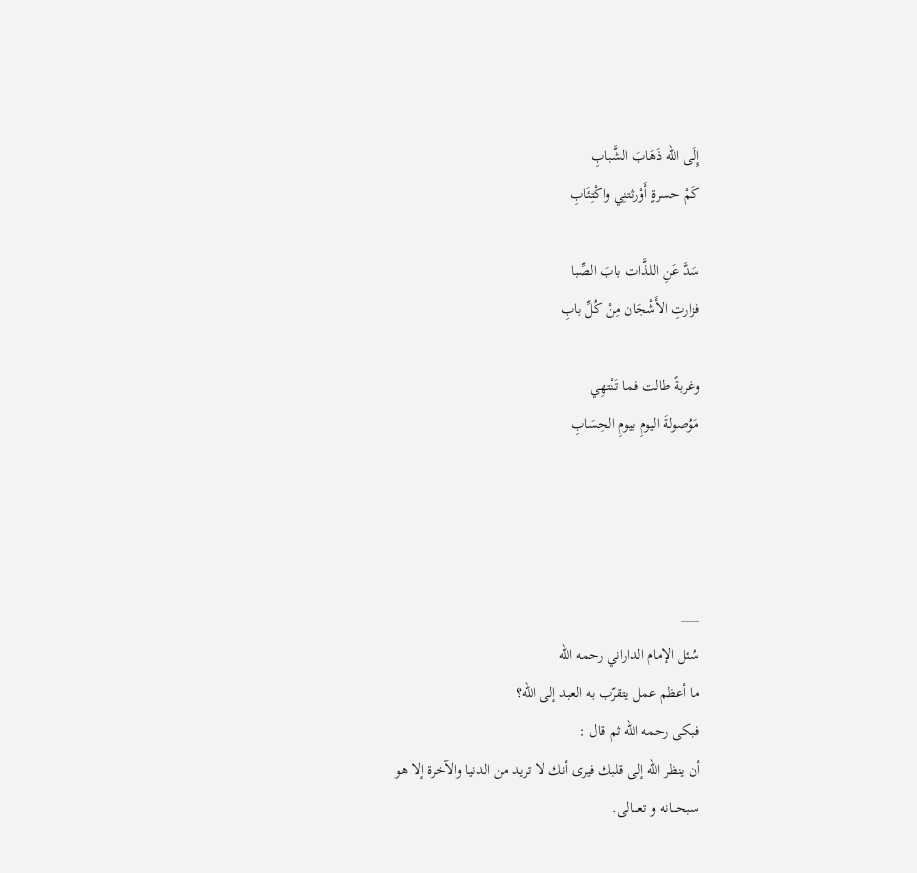إِلَى الله ذَهَابَ الشَّبابِ
كَمْ حسرةٍ أَوْرثتنِي واكْتِئَابِ

سَدَّ عَنِ اللذَّات بابَ الصِّبا
فزارتِ الأَشْجَان مِنْ كُلِّ بابِ

وغربةً طالت فما تَنْتهِي
مَوُصولةَ اليومِ بيومِ الحِسَابِ




___
سُئل الإمام الداراني رحمه الله
ما أعظم عمل يتقرّب به العبد إلى الله؟
فبكى رحمه الله ثم قال :
أن ينظر الله إلى قلبك فيرى أنك لا تريد من الدنيا والآخرة إلا هو
سبحـــانه و تعـــالى.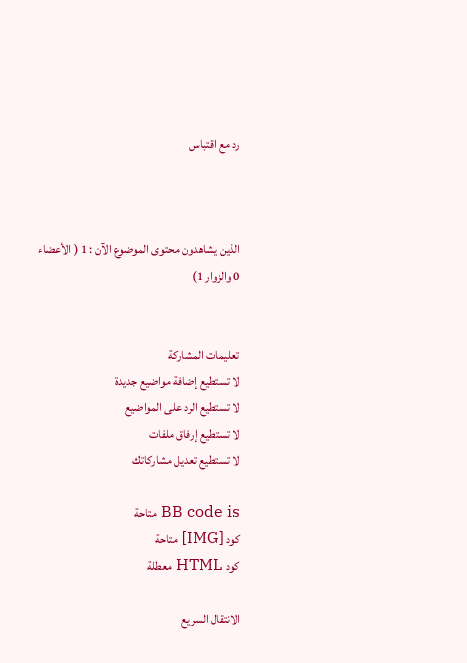رد مع اقتباس



الذين يشاهدون محتوى الموضوع الآن : 1 ( الأعضاء 0 والزوار 1)


تعليمات المشاركة
لا تستطيع إضافة مواضيع جديدة
لا تستطيع الرد على المواضيع
لا تستطيع إرفاق ملفات
لا تستطيع تعديل مشاركاتك

BB code is متاحة
كود [IMG] متاحة
كود HTML معطلة

الانتقال السريع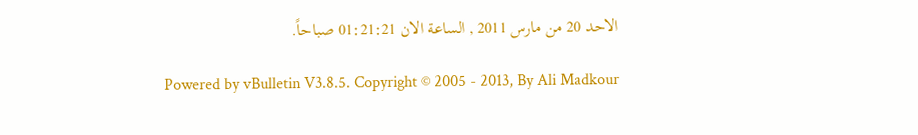الاحد 20 من مارس 2011 , الساعة الان 01:21:21 صباحاً.

Powered by vBulletin V3.8.5. Copyright © 2005 - 2013, By Ali Madkour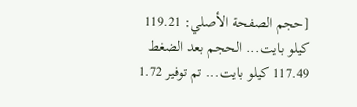[حجم الصفحة الأصلي: 119.21 كيلو بايت... الحجم بعد الضغط 117.49 كيلو بايت... تم توفير 1.72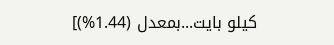كيلو بايت...بمعدل (1.44%)]